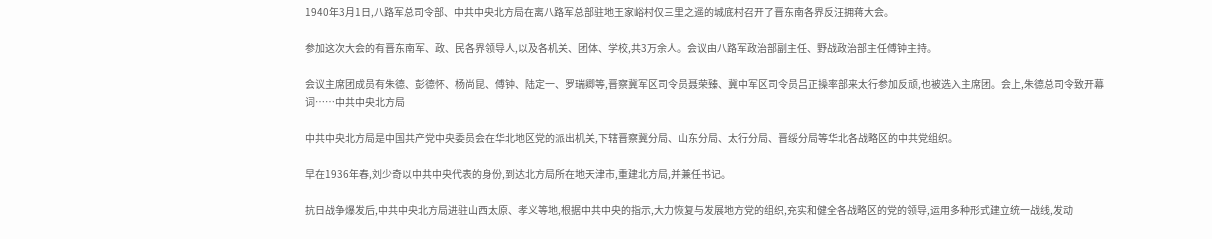1940年3月1日,八路军总司令部、中共中央北方局在离八路军总部驻地王家峪村仅三里之遥的城底村召开了晋东南各界反汪拥蒋大会。

参加这次大会的有晋东南军、政、民各界领导人,以及各机关、团体、学校,共3万余人。会议由八路军政治部副主任、野战政治部主任傅钟主持。

会议主席团成员有朱德、彭德怀、杨尚昆、傅钟、陆定一、罗瑞卿等,晋察冀军区司令员聂荣臻、冀中军区司令员吕正操率部来太行参加反顽,也被选入主席团。会上,朱德总司令致开幕词……中共中央北方局

中共中央北方局是中国共产党中央委员会在华北地区党的派出机关,下辖晋察冀分局、山东分局、太行分局、晋绥分局等华北各战略区的中共党组织。

早在1936年春,刘少奇以中共中央代表的身份,到达北方局所在地天津市,重建北方局,并兼任书记。

抗日战争爆发后,中共中央北方局进驻山西太原、孝义等地,根据中共中央的指示,大力恢复与发展地方党的组织,充实和健全各战略区的党的领导,运用多种形式建立统一战线,发动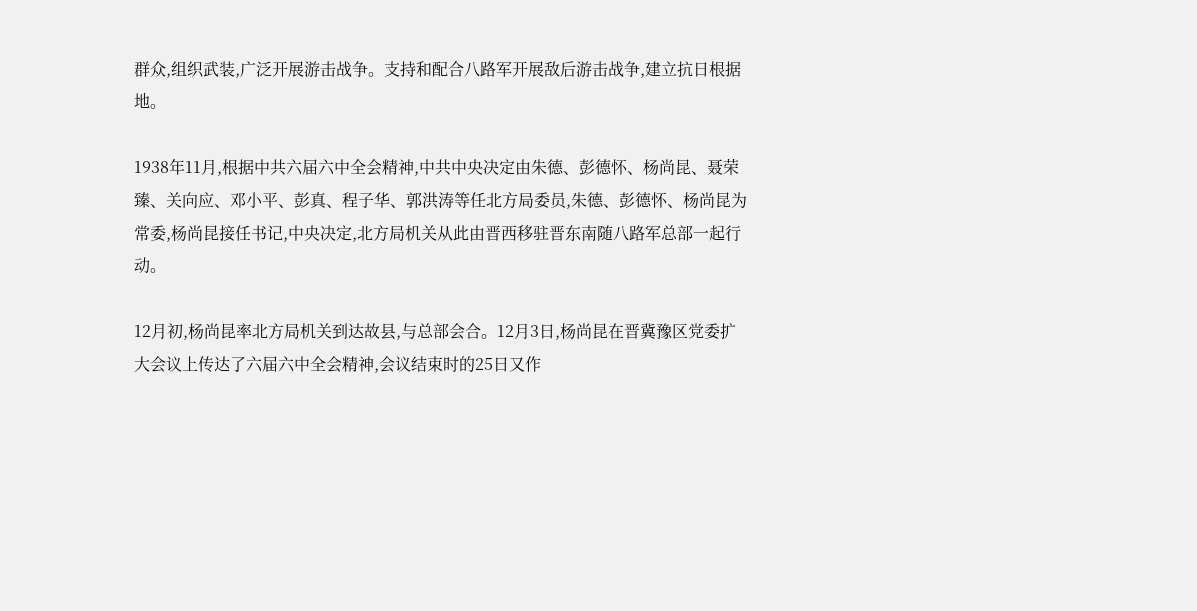群众,组织武装,广泛开展游击战争。支持和配合八路军开展敌后游击战争,建立抗日根据地。

1938年11月,根据中共六届六中全会精神,中共中央决定由朱德、彭德怀、杨尚昆、聂荣臻、关向应、邓小平、彭真、程子华、郭洪涛等任北方局委员,朱德、彭德怀、杨尚昆为常委,杨尚昆接任书记,中央决定,北方局机关从此由晋西移驻晋东南随八路军总部一起行动。

12月初,杨尚昆率北方局机关到达故县,与总部会合。12月3日,杨尚昆在晋冀豫区党委扩大会议上传达了六届六中全会精神,会议结束时的25日又作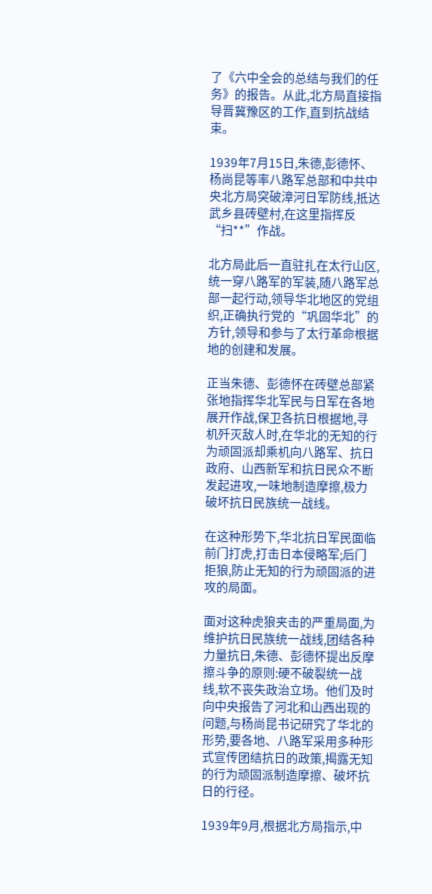了《六中全会的总结与我们的任务》的报告。从此,北方局直接指导晋冀豫区的工作,直到抗战结束。

1939年7月15日,朱德,彭德怀、杨尚昆等率八路军总部和中共中央北方局突破漳河日军防线,抵达武乡县砖壁村,在这里指挥反“扫**”作战。

北方局此后一直驻扎在太行山区,统一穿八路军的军装,随八路军总部一起行动,领导华北地区的党组织,正确执行党的“巩固华北”的方针,领导和参与了太行革命根据地的创建和发展。

正当朱德、彭德怀在砖壁总部紧张地指挥华北军民与日军在各地展开作战,保卫各抗日根据地,寻机歼灭敌人时,在华北的无知的行为顽固派却乘机向八路军、抗日政府、山西新军和抗日民众不断发起进攻,一味地制造摩擦,极力破坏抗日民族统一战线。

在这种形势下,华北抗日军民面临前门打虎,打击日本侵略军;后门拒狼,防止无知的行为顽固派的进攻的局面。

面对这种虎狼夹击的严重局面,为维护抗日民族统一战线,团结各种力量抗日,朱德、彭德怀提出反摩擦斗争的原则:硬不破裂统一战线,软不丧失政治立场。他们及时向中央报告了河北和山西出现的问题,与杨尚昆书记研究了华北的形势,要各地、八路军采用多种形式宣传团结抗日的政策,揭露无知的行为顽固派制造摩擦、破坏抗日的行径。

1939年9月,根据北方局指示,中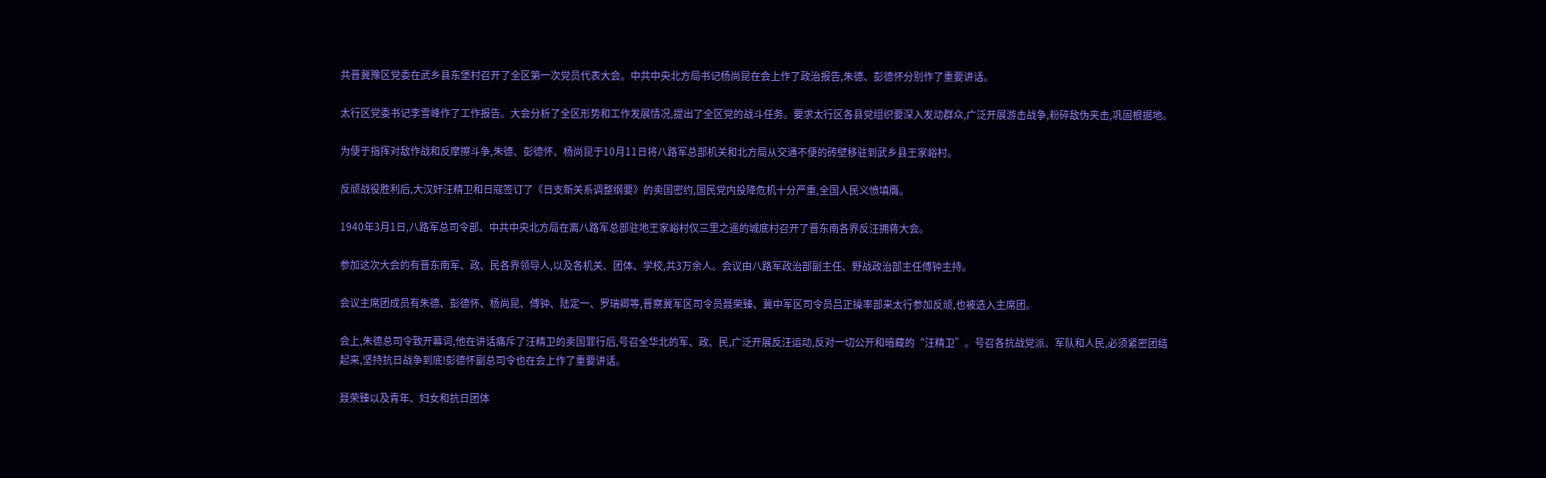共晋冀豫区党委在武乡县东堡村召开了全区第一次党员代表大会。中共中央北方局书记杨尚昆在会上作了政治报告,朱德、彭德怀分别作了重要讲话。

太行区党委书记李雪峰作了工作报告。大会分析了全区形势和工作发展情况,提出了全区党的战斗任务。要求太行区各县党组织要深入发动群众,广泛开展游击战争,粉碎敌伪夹击,巩固根据地。

为便于指挥对敌作战和反摩擦斗争,朱德、彭德怀、杨尚昆于10月11日将八路军总部机关和北方局从交通不便的砖壁移驻到武乡县王家峪村。

反顽战役胜利后,大汉奸汪精卫和日寇签订了《日支新关系调整纲要》的卖国密约,国民党内投降危机十分严重,全国人民义愤填膺。

1940年3月1日,八路军总司令部、中共中央北方局在离八路军总部驻地王家峪村仅三里之遥的城底村召开了晋东南各界反汪拥蒋大会。

参加这次大会的有晋东南军、政、民各界领导人,以及各机关、团体、学校,共3万余人。会议由八路军政治部副主任、野战政治部主任傅钟主持。

会议主席团成员有朱德、彭德怀、杨尚昆、傅钟、陆定一、罗瑞卿等,晋察冀军区司令员聂荣臻、冀中军区司令员吕正操率部来太行参加反顽,也被选入主席团。

会上,朱德总司令致开幕词,他在讲话痛斥了汪精卫的卖国罪行后,号召全华北的军、政、民,广泛开展反汪运动,反对一切公开和暗藏的“汪精卫”。号召各抗战党派、军队和人民,必须紧密团结起来,坚持抗日战争到底!彭德怀副总司令也在会上作了重要讲话。

聂荣臻以及青年、妇女和抗日团体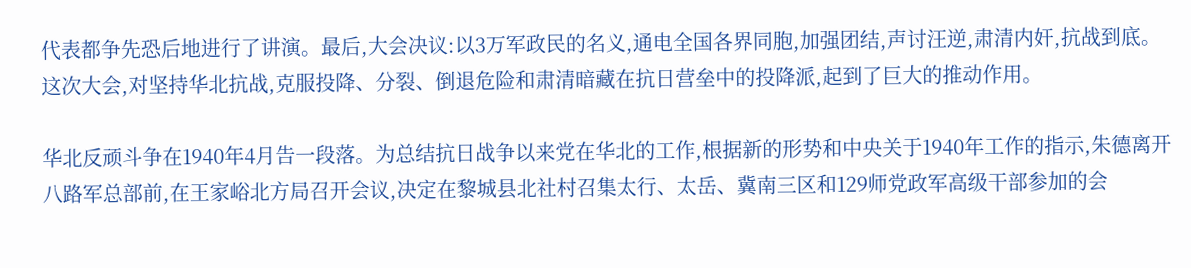代表都争先恐后地进行了讲演。最后,大会决议:以3万军政民的名义,通电全国各界同胞,加强团结,声讨汪逆,肃清内奸,抗战到底。这次大会,对坚持华北抗战,克服投降、分裂、倒退危险和肃清暗藏在抗日营垒中的投降派,起到了巨大的推动作用。

华北反顽斗争在1940年4月告一段落。为总结抗日战争以来党在华北的工作,根据新的形势和中央关于1940年工作的指示,朱德离开八路军总部前,在王家峪北方局召开会议,决定在黎城县北社村召集太行、太岳、冀南三区和129师党政军高级干部参加的会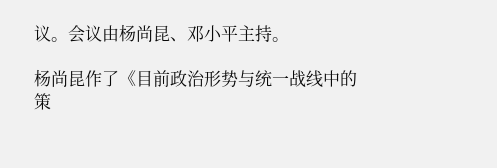议。会议由杨尚昆、邓小平主持。

杨尚昆作了《目前政治形势与统一战线中的策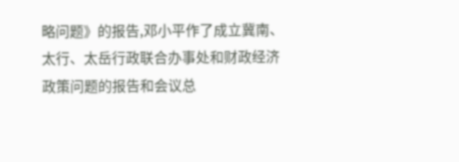略问题》的报告,邓小平作了成立冀南、太行、太岳行政联合办事处和财政经济政策问题的报告和会议总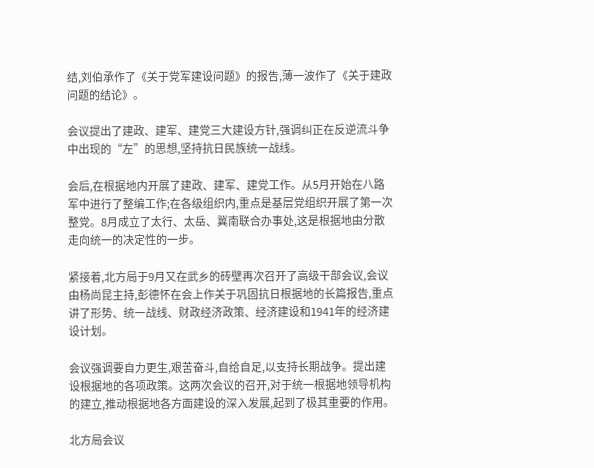结,刘伯承作了《关于党军建设问题》的报告,薄一波作了《关于建政问题的结论》。

会议提出了建政、建军、建党三大建设方针,强调纠正在反逆流斗争中出现的“左”的思想,坚持抗日民族统一战线。

会后,在根据地内开展了建政、建军、建党工作。从5月开始在八路军中进行了整编工作;在各级组织内,重点是基层党组织开展了第一次整党。8月成立了太行、太岳、冀南联合办事处,这是根据地由分散走向统一的决定性的一步。

紧接着,北方局于9月又在武乡的砖壁再次召开了高级干部会议,会议由杨尚昆主持,彭德怀在会上作关于巩固抗日根据地的长篇报告,重点讲了形势、统一战线、财政经济政策、经济建设和1941年的经济建设计划。

会议强调要自力更生,艰苦奋斗,自给自足,以支持长期战争。提出建设根据地的各项政策。这两次会议的召开,对于统一根据地领导机构的建立,推动根据地各方面建设的深入发展,起到了极其重要的作用。

北方局会议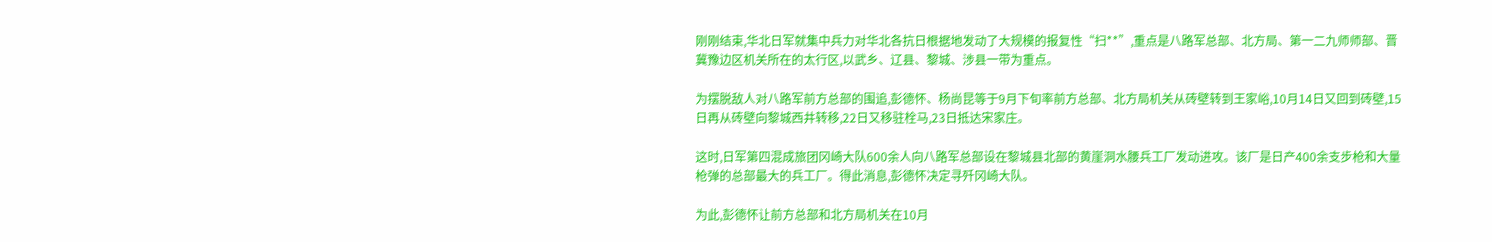刚刚结束,华北日军就集中兵力对华北各抗日根据地发动了大规模的报复性“扫**”,重点是八路军总部、北方局、第一二九师师部、晋冀豫边区机关所在的太行区,以武乡、辽县、黎城、涉县一带为重点。

为摆脱敌人对八路军前方总部的围追,彭德怀、杨尚昆等于9月下旬率前方总部、北方局机关从砖壁转到王家峪,10月14日又回到砖壁,15日再从砖壁向黎城西井转移,22日又移驻栓马,23日抵达宋家庄。

这时,日军第四混成旅团冈崎大队600余人向八路军总部设在黎城县北部的黄崖洞水腰兵工厂发动进攻。该厂是日产400余支步枪和大量枪弹的总部最大的兵工厂。得此消息,彭德怀决定寻歼冈崎大队。

为此,彭德怀让前方总部和北方局机关在10月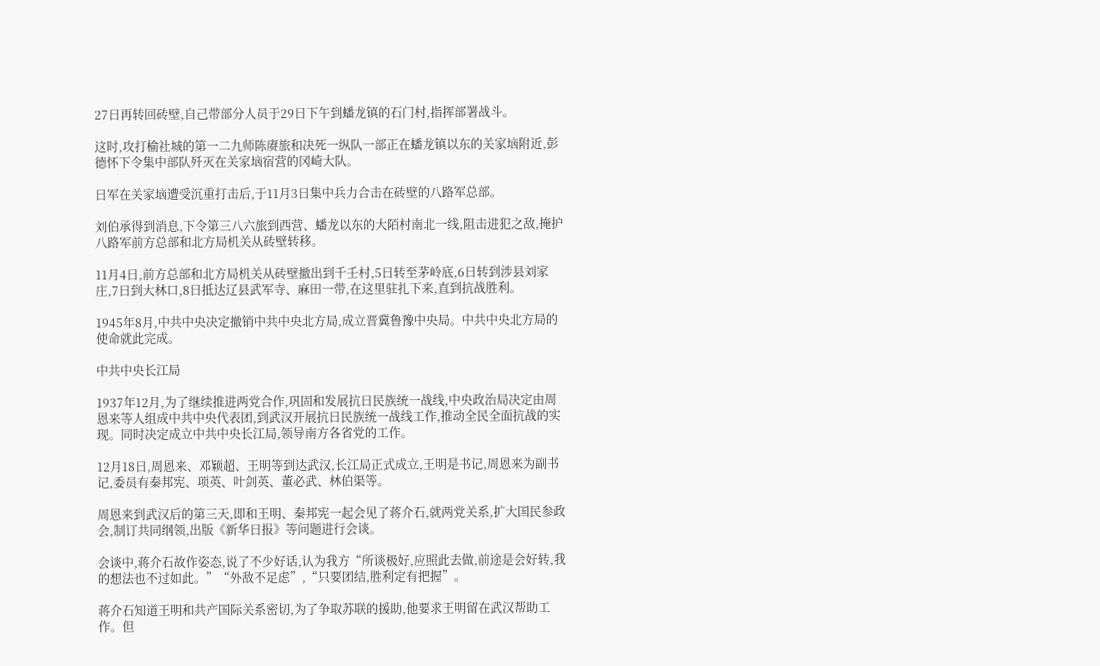27日再转回砖壁,自己带部分人员于29日下午到蟠龙镇的石门村,指挥部署战斗。

这时,攻打榆社城的第一二九师陈赓旅和决死一纵队一部正在蟠龙镇以东的关家垴附近,彭德怀下令集中部队歼灭在关家垴宿营的冈崎大队。

日军在关家垴遭受沉重打击后,于11月3日集中兵力合击在砖壁的八路军总部。

刘伯承得到消息,下令第三八六旅到西营、蟠龙以东的大陌村南北一线,阻击进犯之敌,掩护八路军前方总部和北方局机关从砖壁转移。

11月4日,前方总部和北方局机关从砖壁撤出到千壬村,5日转至茅岭底,6日转到涉县刘家庄,7日到大林口,8日抵达辽县武军寺、麻田一带,在这里驻扎下来,直到抗战胜利。

1945年8月,中共中央决定撤销中共中央北方局,成立晋冀鲁豫中央局。中共中央北方局的使命就此完成。

中共中央长江局

1937年12月,为了继续推进两党合作,巩固和发展抗日民族统一战线,中央政治局决定由周恩来等人组成中共中央代表团,到武汉开展抗日民族统一战线工作,推动全民全面抗战的实现。同时决定成立中共中央长江局,领导南方各省党的工作。

12月18日,周恩来、邓颖超、王明等到达武汉,长江局正式成立,王明是书记,周恩来为副书记,委员有秦邦宪、项英、叶剑英、董必武、林伯渠等。

周恩来到武汉后的第三天,即和王明、秦邦宪一起会见了蒋介石,就两党关系,扩大国民参政会,制订共同纲领,出版《新华日报》等问题进行会谈。

会谈中,蒋介石故作姿态,说了不少好话,认为我方“所谈极好,应照此去做,前途是会好转,我的想法也不过如此。”“外敌不足虑”,“只要团结,胜利定有把握”。

蒋介石知道王明和共产国际关系密切,为了争取苏联的援助,他要求王明留在武汉帮助工作。但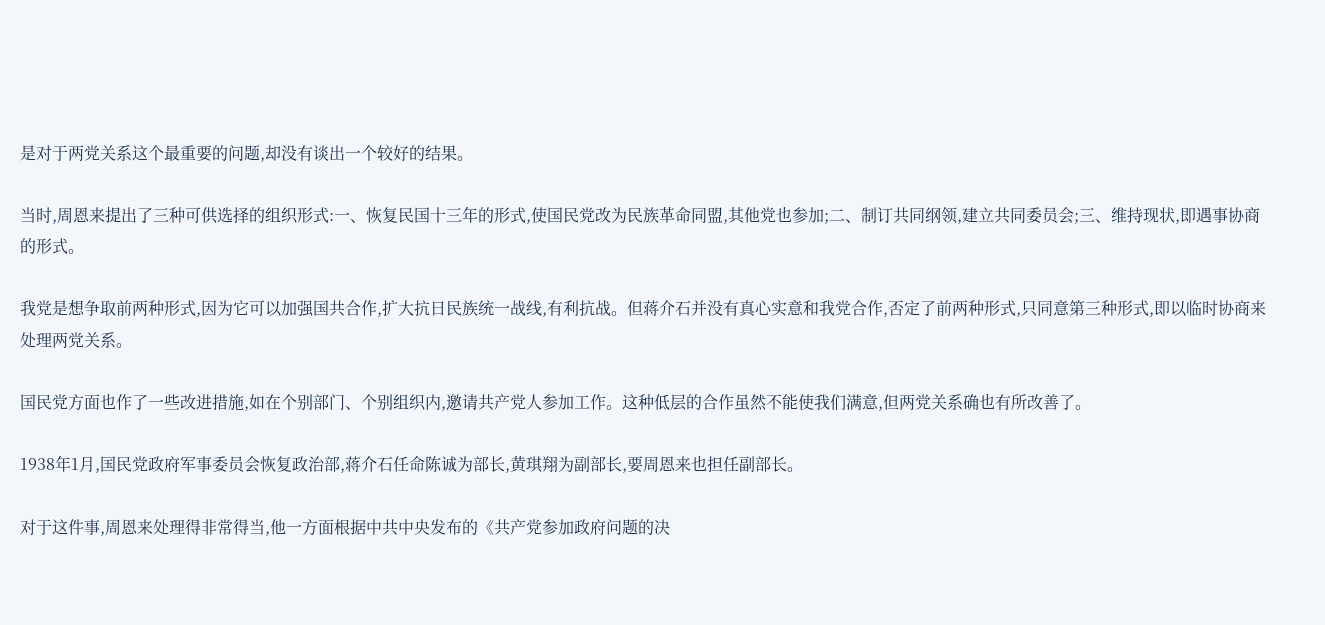是对于两党关系这个最重要的问题,却没有谈出一个较好的结果。

当时,周恩来提出了三种可供选择的组织形式:一、恢复民国十三年的形式,使国民党改为民族革命同盟,其他党也参加;二、制订共同纲领,建立共同委员会;三、维持现状,即遇事协商的形式。

我党是想争取前两种形式,因为它可以加强国共合作,扩大抗日民族统一战线,有利抗战。但蒋介石并没有真心实意和我党合作,否定了前两种形式,只同意第三种形式,即以临时协商来处理两党关系。

国民党方面也作了一些改进措施,如在个别部门、个别组织内,邀请共产党人参加工作。这种低层的合作虽然不能使我们满意,但两党关系确也有所改善了。

1938年1月,国民党政府军事委员会恢复政治部,蒋介石任命陈诚为部长,黄琪翔为副部长,要周恩来也担任副部长。

对于这件事,周恩来处理得非常得当,他一方面根据中共中央发布的《共产党参加政府问题的决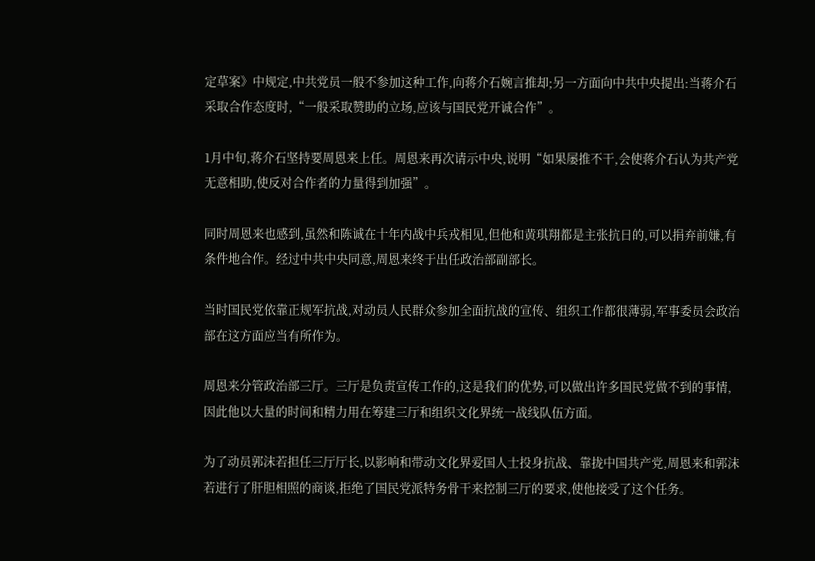定草案》中规定,中共党员一般不参加这种工作,向蒋介石婉言推却;另一方面向中共中央提出:当蒋介石采取合作态度时,“一般采取赞助的立场,应该与国民党开诚合作”。

1月中旬,蒋介石坚持要周恩来上任。周恩来再次请示中央,说明“如果屡推不干,会使蒋介石认为共产党无意相助,使反对合作者的力量得到加强”。

同时周恩来也感到,虽然和陈诚在十年内战中兵戎相见,但他和黄琪翔都是主张抗日的,可以捐弃前嫌,有条件地合作。经过中共中央同意,周恩来终于出任政治部副部长。

当时国民党依靠正规军抗战,对动员人民群众参加全面抗战的宣传、组织工作都很薄弱,军事委员会政治部在这方面应当有所作为。

周恩来分管政治部三厅。三厅是负责宣传工作的,这是我们的优势,可以做出许多国民党做不到的事情,因此他以大量的时间和精力用在筹建三厅和组织文化界统一战线队伍方面。

为了动员郭沫若担任三厅厅长,以影响和带动文化界爱国人士投身抗战、靠拢中国共产党,周恩来和郭沫若进行了肝胆相照的商谈,拒绝了国民党派特务骨干来控制三厅的要求,使他接受了这个任务。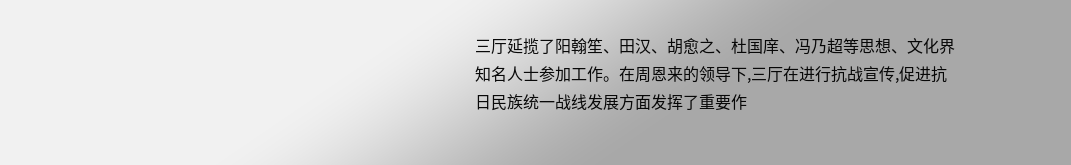三厅延揽了阳翰笙、田汉、胡愈之、杜国庠、冯乃超等思想、文化界知名人士参加工作。在周恩来的领导下,三厅在进行抗战宣传,促进抗日民族统一战线发展方面发挥了重要作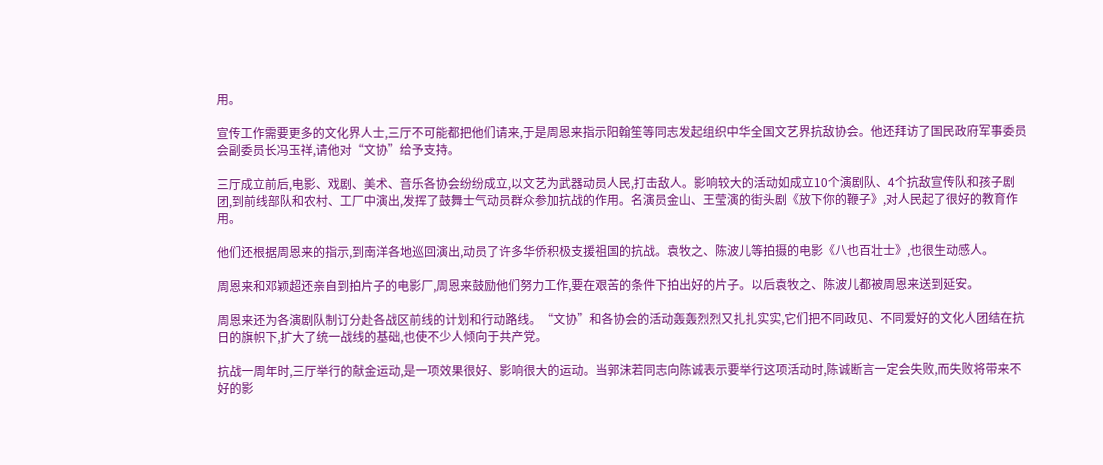用。

宣传工作需要更多的文化界人士,三厅不可能都把他们请来,于是周恩来指示阳翰笙等同志发起组织中华全国文艺界抗敌协会。他还拜访了国民政府军事委员会副委员长冯玉祥,请他对“文协”给予支持。

三厅成立前后,电影、戏剧、美术、音乐各协会纷纷成立,以文艺为武器动员人民,打击敌人。影响较大的活动如成立10个演剧队、4个抗敌宣传队和孩子剧团,到前线部队和农村、工厂中演出,发挥了鼓舞士气动员群众参加抗战的作用。名演员金山、王莹演的街头剧《放下你的鞭子》,对人民起了很好的教育作用。

他们还根据周恩来的指示,到南洋各地巡回演出,动员了许多华侨积极支援祖国的抗战。袁牧之、陈波儿等拍摄的电影《八也百壮士》,也很生动感人。

周恩来和邓颖超还亲自到拍片子的电影厂,周恩来鼓励他们努力工作,要在艰苦的条件下拍出好的片子。以后袁牧之、陈波儿都被周恩来送到延安。

周恩来还为各演剧队制订分赴各战区前线的计划和行动路线。“文协”和各协会的活动轰轰烈烈又扎扎实实,它们把不同政见、不同爱好的文化人团结在抗日的旗帜下,扩大了统一战线的基础,也使不少人倾向于共产党。

抗战一周年时,三厅举行的献金运动,是一项效果很好、影响很大的运动。当郭沫若同志向陈诚表示要举行这项活动时,陈诚断言一定会失败,而失败将带来不好的影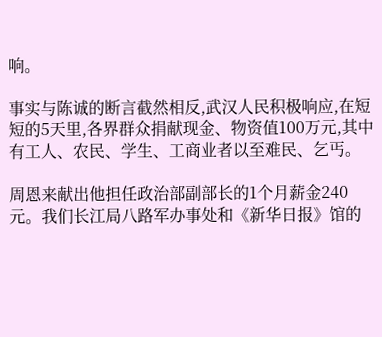响。

事实与陈诚的断言截然相反,武汉人民积极响应,在短短的5天里,各界群众捐献现金、物资值100万元,其中有工人、农民、学生、工商业者以至难民、乞丐。

周恩来献出他担任政治部副部长的1个月薪金240元。我们长江局八路军办事处和《新华日报》馆的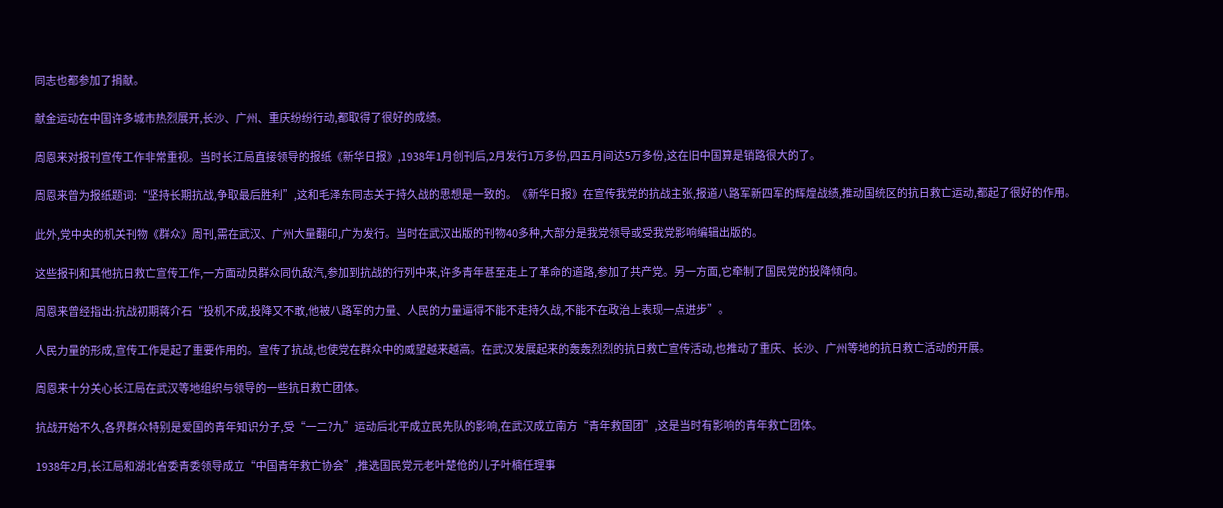同志也都参加了捐献。

献金运动在中国许多城市热烈展开,长沙、广州、重庆纷纷行动,都取得了很好的成绩。

周恩来对报刊宣传工作非常重视。当时长江局直接领导的报纸《新华日报》,1938年1月创刊后,2月发行1万多份,四五月间达5万多份,这在旧中国算是销路很大的了。

周恩来曾为报纸题词:“坚持长期抗战,争取最后胜利”,这和毛泽东同志关于持久战的思想是一致的。《新华日报》在宣传我党的抗战主张,报道八路军新四军的辉煌战绩,推动国统区的抗日救亡运动,都起了很好的作用。

此外,党中央的机关刊物《群众》周刊,需在武汉、广州大量翻印,广为发行。当时在武汉出版的刊物40多种,大部分是我党领导或受我党影响编辑出版的。

这些报刊和其他抗日救亡宣传工作,一方面动员群众同仇敌汽,参加到抗战的行列中来,许多青年甚至走上了革命的道路,参加了共产党。另一方面,它牵制了国民党的投降倾向。

周恩来曾经指出:抗战初期蒋介石“投机不成,投降又不敢,他被八路军的力量、人民的力量逼得不能不走持久战,不能不在政治上表现一点进步”。

人民力量的形成,宣传工作是起了重要作用的。宣传了抗战,也使党在群众中的威望越来越高。在武汉发展起来的轰轰烈烈的抗日救亡宣传活动,也推动了重庆、长沙、广州等地的抗日救亡活动的开展。

周恩来十分关心长江局在武汉等地组织与领导的一些抗日救亡团体。

抗战开始不久,各界群众特别是爱国的青年知识分子,受“一二?九”运动后北平成立民先队的影响,在武汉成立南方“青年救国团”,这是当时有影响的青年救亡团体。

1938年2月,长江局和湖北省委青委领导成立“中国青年救亡协会”,推选国民党元老叶楚伧的儿子叶楠任理事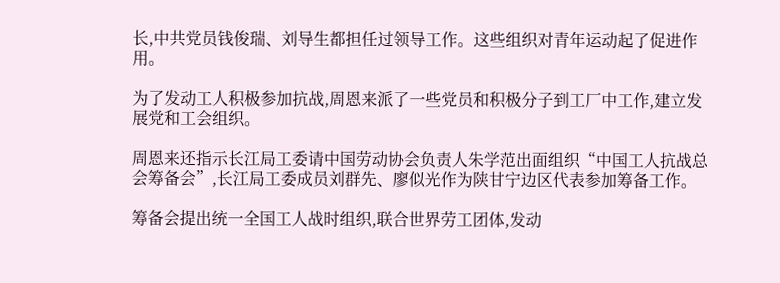长,中共党员钱俊瑞、刘导生都担任过领导工作。这些组织对青年运动起了促进作用。

为了发动工人积极参加抗战,周恩来派了一些党员和积极分子到工厂中工作,建立发展党和工会组织。

周恩来还指示长江局工委请中国劳动协会负责人朱学范出面组织“中国工人抗战总会筹备会”,长江局工委成员刘群先、廖似光作为陕甘宁边区代表参加筹备工作。

筹备会提出统一全国工人战时组织,联合世界劳工团体,发动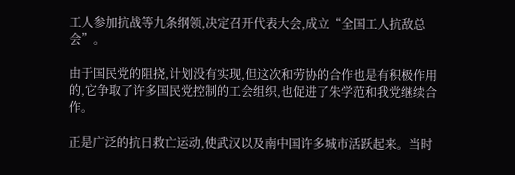工人参加抗战等九条纲领,决定召开代表大会,成立“全国工人抗敌总会”。

由于国民党的阻挠,计划没有实现,但这次和劳协的合作也是有积极作用的,它争取了许多国民党控制的工会组织,也促进了朱学范和我党继续合作。

正是广泛的抗日救亡运动,使武汉以及南中国许多城市活跃起来。当时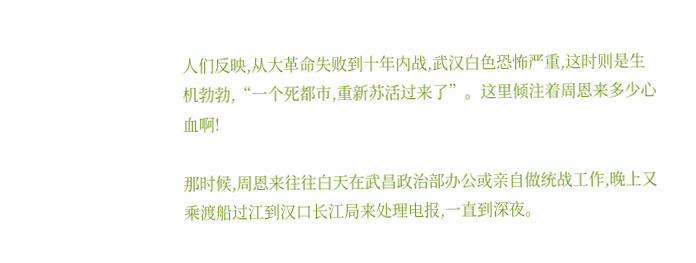人们反映,从大革命失败到十年内战,武汉白色恐怖严重,这时则是生机勃勃,“一个死都市,重新苏活过来了”。这里倾注着周恩来多少心血啊!

那时候,周恩来往往白天在武昌政治部办公或亲自做统战工作,晚上又乘渡船过江到汉口长江局来处理电报,一直到深夜。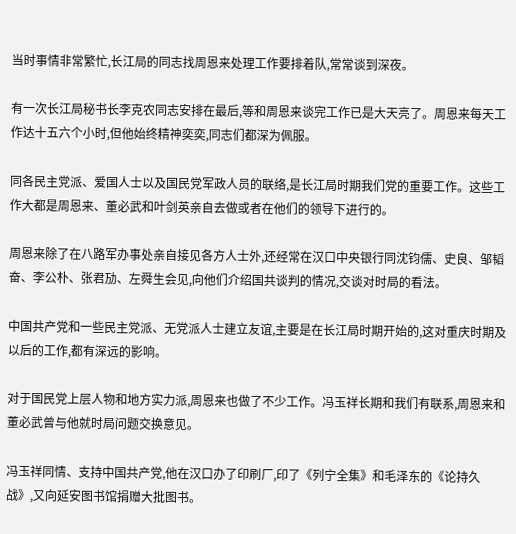当时事情非常繁忙,长江局的同志找周恩来处理工作要排着队,常常谈到深夜。

有一次长江局秘书长李克农同志安排在最后,等和周恩来谈完工作已是大天亮了。周恩来每天工作达十五六个小时,但他始终精神奕奕,同志们都深为佩服。

同各民主党派、爱国人士以及国民党军政人员的联络,是长江局时期我们党的重要工作。这些工作大都是周恩来、董必武和叶剑英亲自去做或者在他们的领导下进行的。

周恩来除了在八路军办事处亲自接见各方人士外,还经常在汉口中央银行同沈钧儒、史良、邹韬奋、李公朴、张君劢、左舜生会见,向他们介绍国共谈判的情况,交谈对时局的看法。

中国共产党和一些民主党派、无党派人士建立友谊,主要是在长江局时期开始的,这对重庆时期及以后的工作,都有深远的影响。

对于国民党上层人物和地方实力派,周恩来也做了不少工作。冯玉祥长期和我们有联系,周恩来和董必武曾与他就时局问题交换意见。

冯玉祥同情、支持中国共产党,他在汉口办了印刷厂,印了《列宁全集》和毛泽东的《论持久战》,又向延安图书馆捐赠大批图书。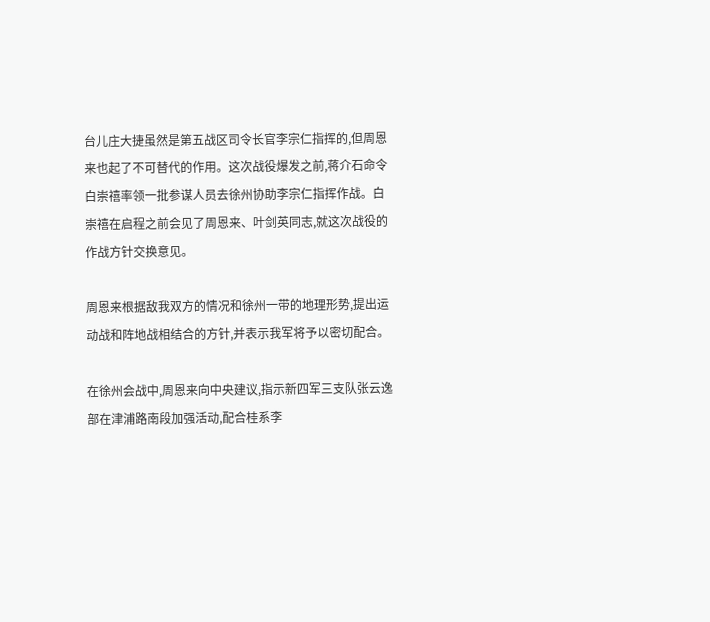台儿庄大捷虽然是第五战区司令长官李宗仁指挥的,但周恩来也起了不可替代的作用。这次战役爆发之前,蒋介石命令白崇禧率领一批参谋人员去徐州协助李宗仁指挥作战。白崇禧在启程之前会见了周恩来、叶剑英同志,就这次战役的作战方针交换意见。

周恩来根据敌我双方的情况和徐州一带的地理形势,提出运动战和阵地战相结合的方针,并表示我军将予以密切配合。

在徐州会战中,周恩来向中央建议,指示新四军三支队张云逸部在津浦路南段加强活动,配合桂系李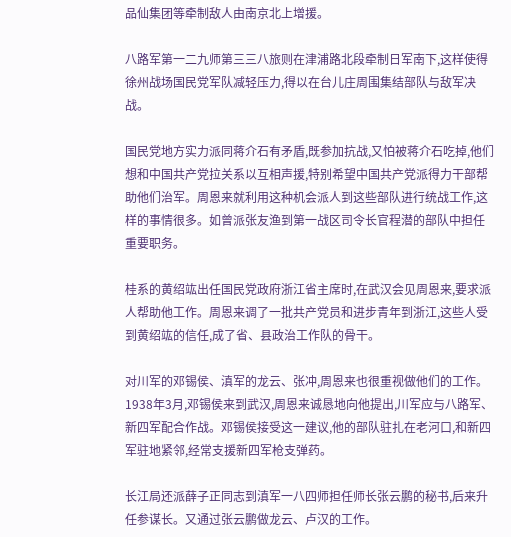品仙集团等牵制敌人由南京北上增援。

八路军第一二九师第三三八旅则在津浦路北段牵制日军南下,这样使得徐州战场国民党军队减轻压力,得以在台儿庄周围集结部队与敌军决战。

国民党地方实力派同蒋介石有矛盾,既参加抗战,又怕被蒋介石吃掉,他们想和中国共产党拉关系以互相声援,特别希望中国共产党派得力干部帮助他们治军。周恩来就利用这种机会派人到这些部队进行统战工作,这样的事情很多。如曾派张友渔到第一战区司令长官程潜的部队中担任重要职务。

桂系的黄绍竑出任国民党政府浙江省主席时,在武汉会见周恩来,要求派人帮助他工作。周恩来调了一批共产党员和进步青年到浙江,这些人受到黄绍竑的信任,成了省、县政治工作队的骨干。

对川军的邓锡侯、滇军的龙云、张冲,周恩来也很重视做他们的工作。1938年3月,邓锡侯来到武汉,周恩来诚恳地向他提出,川军应与八路军、新四军配合作战。邓锡侯接受这一建议,他的部队驻扎在老河口,和新四军驻地紧邻,经常支援新四军枪支弹药。

长江局还派薛子正同志到滇军一八四师担任师长张云鹏的秘书,后来升任参谋长。又通过张云鹏做龙云、卢汉的工作。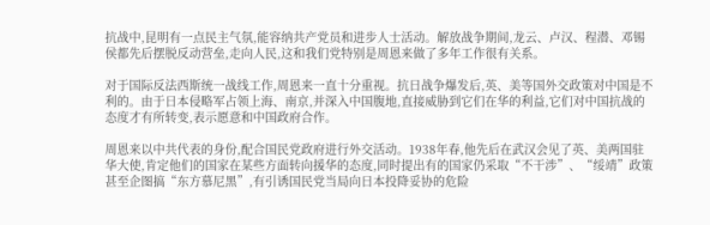抗战中,昆明有一点民主气氛,能容纳共产党员和进步人士活动。解放战争期间,龙云、卢汉、程潜、邓锡侯都先后摆脱反动营垒,走向人民,这和我们党特别是周恩来做了多年工作很有关系。

对于国际反法西斯统一战线工作,周恩来一直十分重视。抗日战争爆发后,英、美等国外交政策对中国是不利的。由于日本侵略军占领上海、南京,并深入中国腹地,直接威胁到它们在华的利益,它们对中国抗战的态度才有所转变,表示愿意和中国政府合作。

周恩来以中共代表的身份,配合国民党政府进行外交活动。1938年春,他先后在武汉会见了英、美两国驻华大使,肯定他们的国家在某些方面转向援华的态度,同时提出有的国家仍采取“不干涉”、“绥靖”政策甚至企图搞“东方慕尼黑”,有引诱国民党当局向日本投降妥协的危险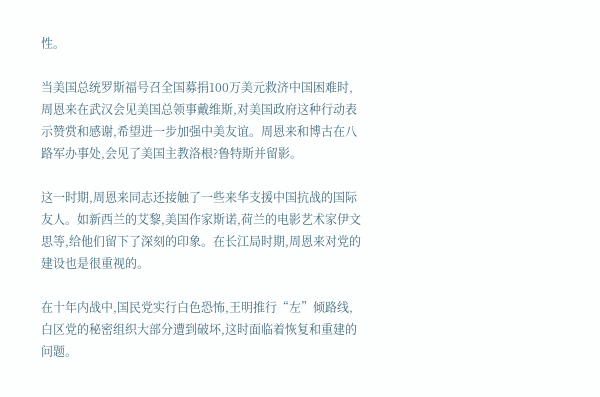性。

当美国总统罗斯福号召全国募捐100万美元救济中国困难时,周恩来在武汉会见美国总领事戴维斯,对美国政府这种行动表示赞赏和感谢,希望进一步加强中美友谊。周恩来和博古在八路军办事处,会见了美国主教洛根?鲁特斯并留影。

这一时期,周恩来同志还接触了一些来华支援中国抗战的国际友人。如新西兰的艾黎,美国作家斯诺,荷兰的电影艺术家伊文思等,给他们留下了深刻的印象。在长江局时期,周恩来对党的建设也是很重视的。

在十年内战中,国民党实行白色恐怖,王明推行“左”倾路线,白区党的秘密组织大部分遭到破坏,这时面临着恢复和重建的问题。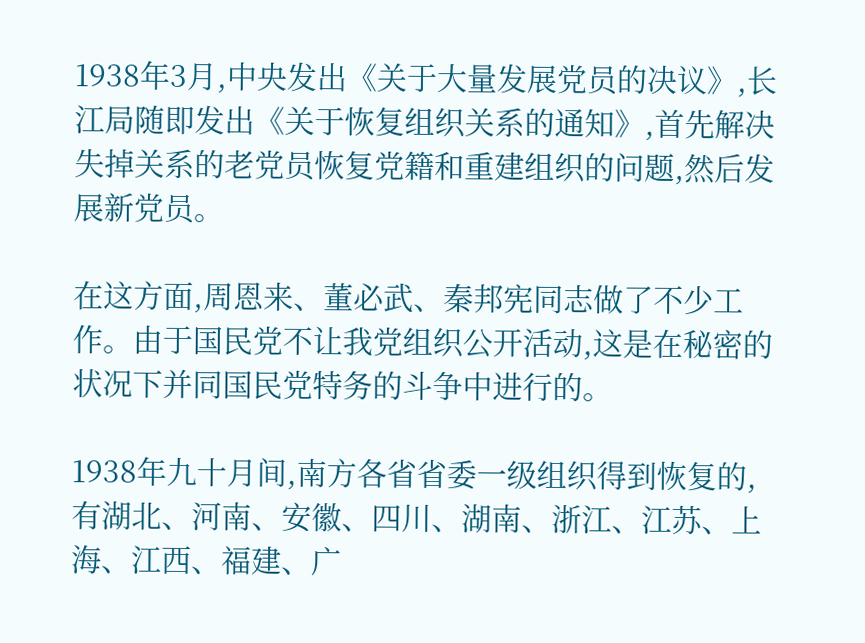1938年3月,中央发出《关于大量发展党员的决议》,长江局随即发出《关于恢复组织关系的通知》,首先解决失掉关系的老党员恢复党籍和重建组织的问题,然后发展新党员。

在这方面,周恩来、董必武、秦邦宪同志做了不少工作。由于国民党不让我党组织公开活动,这是在秘密的状况下并同国民党特务的斗争中进行的。

1938年九十月间,南方各省省委一级组织得到恢复的,有湖北、河南、安徽、四川、湖南、浙江、江苏、上海、江西、福建、广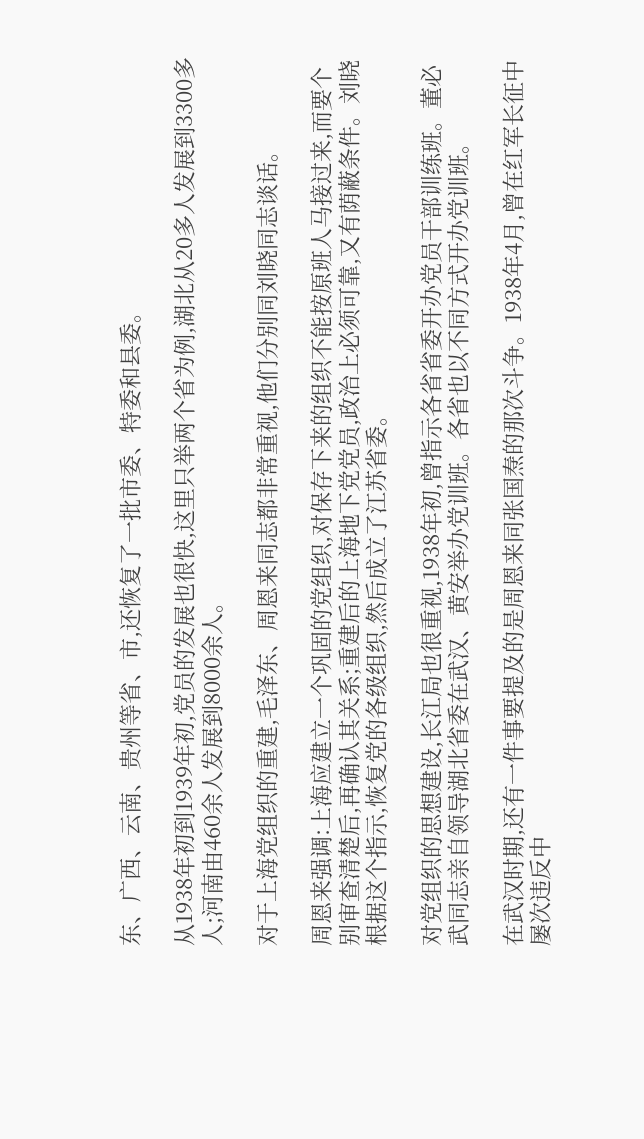东、广西、云南、贵州等省、市,还恢复了一批市委、特委和县委。

从1938年初到1939年初,党员的发展也很快,这里只举两个省为例,湖北从20多人发展到3300多人;河南由460余人发展到8000余人。

对于上海党组织的重建,毛泽东、周恩来同志都非常重视,他们分别同刘晓同志谈话。

周恩来强调:上海应建立一个巩固的党组织,对保存下来的组织不能按原班人马接过来,而要个别审查清楚后,再确认其关系;重建后的上海地下党党员,政治上必须可靠,又有荫蔽条件。刘晓根据这个指示,恢复党的各级组织,然后成立了江苏省委。

对党组织的思想建设,长江局也很重视,1938年初,曾指示各省省委开办党员干部训练班。董必武同志亲自领导湖北省委在武汉、黄安举办党训班。各省也以不同方式开办党训班。

在武汉时期,还有一件事要提及的是周恩来同张国焘的那次斗争。1938年4月,曾在红军长征中屡次违反中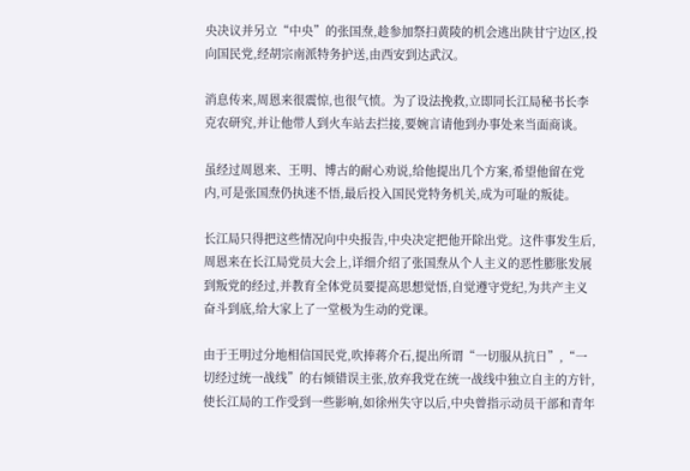央决议并另立“中央”的张国焘,趁参加祭扫黄陵的机会逃出陕甘宁边区,投向国民党,经胡宗南派特务护送,由西安到达武汉。

消息传来,周恩来很震惊,也很气愤。为了设法挽救,立即同长江局秘书长李克农研究,并让他带人到火车站去拦接,要婉言请他到办事处来当面商谈。

虽经过周恩来、王明、博古的耐心劝说,给他提出几个方案,希望他留在党内,可是张国焘仍执迷不悟,最后投入国民党特务机关,成为可耻的叛徒。

长江局只得把这些情况向中央报告,中央决定把他开除出党。这件事发生后,周恩来在长江局党员大会上,详细介绍了张国焘从个人主义的恶性膨胀发展到叛党的经过,并教育全体党员要提高思想觉悟,自觉遵守党纪,为共产主义奋斗到底,给大家上了一堂极为生动的党课。

由于王明过分地相信国民党,吹捧蒋介石,提出所谓“一切服从抗日”,“一切经过统一战线”的右倾错误主张,放弃我党在统一战线中独立自主的方针,使长江局的工作受到一些影响,如徐州失守以后,中央曾指示动员干部和青年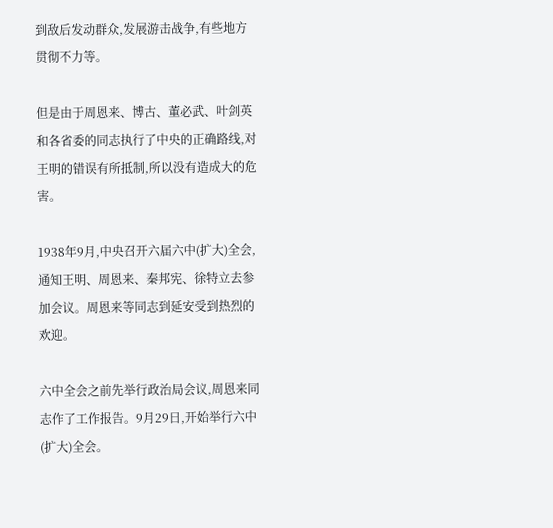到敌后发动群众,发展游击战争,有些地方贯彻不力等。

但是由于周恩来、博古、董必武、叶剑英和各省委的同志执行了中央的正确路线,对王明的错误有所抵制,所以没有造成大的危害。

1938年9月,中央召开六届六中(扩大)全会,通知王明、周恩来、秦邦宪、徐特立去参加会议。周恩来等同志到延安受到热烈的欢迎。

六中全会之前先举行政治局会议,周恩来同志作了工作报告。9月29日,开始举行六中(扩大)全会。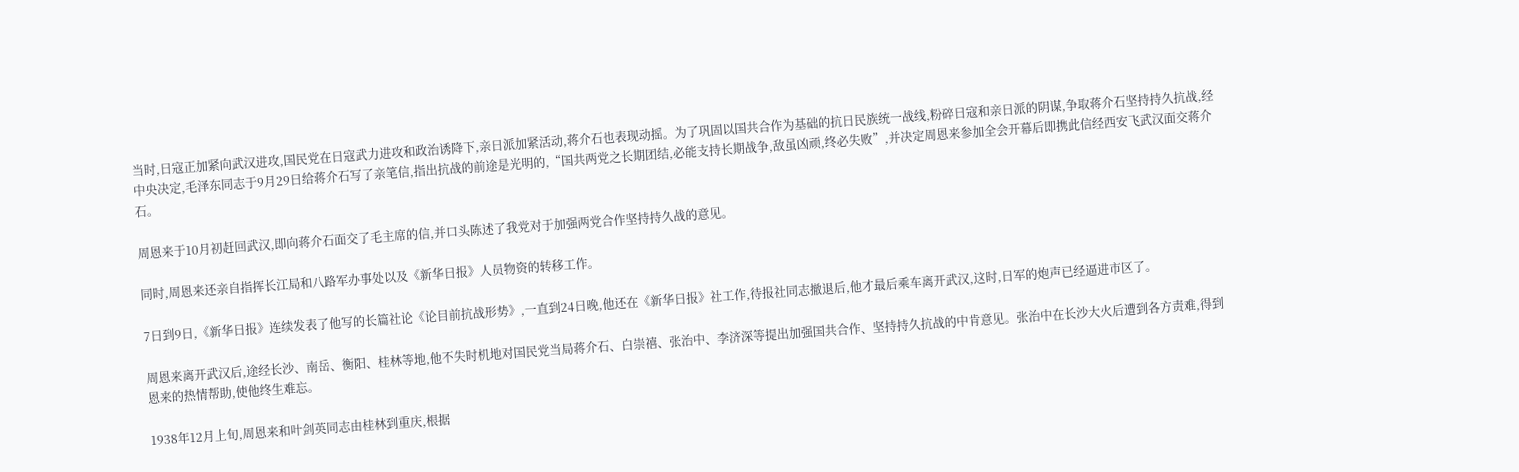当时,日寇正加紧向武汉进攻,国民党在日寇武力进攻和政治诱降下,亲日派加紧活动,蒋介石也表现动摇。为了巩固以国共合作为基础的抗日民族统一战线,粉碎日寇和亲日派的阴谋,争取蒋介石坚持持久抗战,经中央决定,毛泽东同志于9月29日给蒋介石写了亲笔信,指出抗战的前途是光明的,“国共两党之长期团结,必能支持长期战争,敌虽凶顽,终必失败”,并决定周恩来参加全会开幕后即携此信经西安飞武汉面交蒋介石。

周恩来于10月初赶回武汉,即向蒋介石面交了毛主席的信,并口头陈述了我党对于加强两党合作坚持持久战的意见。

同时,周恩来还亲自指挥长江局和八路军办事处以及《新华日报》人员物资的转移工作。

7日到9日,《新华日报》连续发表了他写的长篇社论《论目前抗战形势》,一直到24日晚,他还在《新华日报》社工作,待报社同志撤退后,他才最后乘车离开武汉,这时,日军的炮声已经逼进市区了。

周恩来离开武汉后,途经长沙、南岳、衡阳、桂林等地,他不失时机地对国民党当局蒋介石、白崇禧、张治中、李济深等提出加强国共合作、坚持持久抗战的中肯意见。张治中在长沙大火后遭到各方责难,得到恩来的热情帮助,使他终生难忘。

1938年12月上旬,周恩来和叶剑英同志由桂林到重庆,根据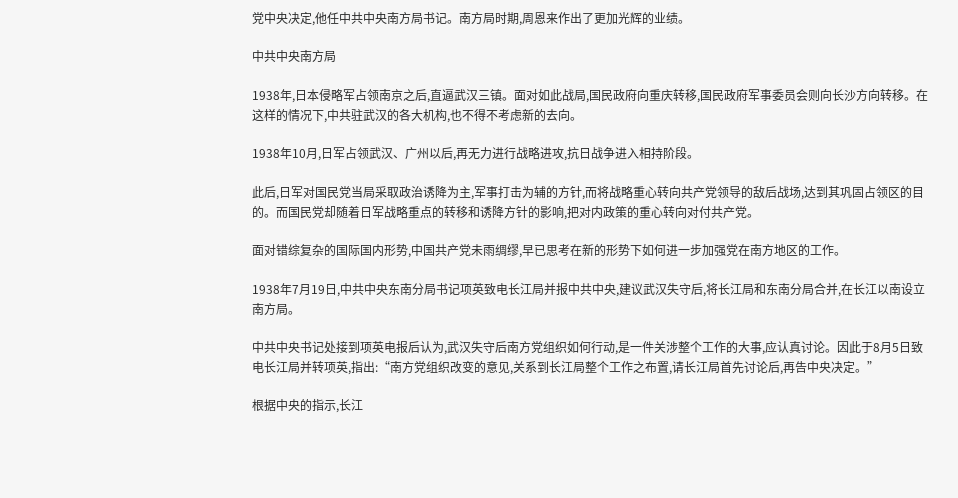党中央决定,他任中共中央南方局书记。南方局时期,周恩来作出了更加光辉的业绩。

中共中央南方局

1938年,日本侵略军占领南京之后,直逼武汉三镇。面对如此战局,国民政府向重庆转移,国民政府军事委员会则向长沙方向转移。在这样的情况下,中共驻武汉的各大机构,也不得不考虑新的去向。

1938年10月,日军占领武汉、广州以后,再无力进行战略进攻,抗日战争进入相持阶段。

此后,日军对国民党当局采取政治诱降为主,军事打击为辅的方针,而将战略重心转向共产党领导的敌后战场,达到其巩固占领区的目的。而国民党却随着日军战略重点的转移和诱降方针的影响,把对内政策的重心转向对付共产党。

面对错综复杂的国际国内形势,中国共产党未雨绸缪,早已思考在新的形势下如何进一步加强党在南方地区的工作。

1938年7月19日,中共中央东南分局书记项英致电长江局并报中共中央,建议武汉失守后,将长江局和东南分局合并,在长江以南设立南方局。

中共中央书记处接到项英电报后认为,武汉失守后南方党组织如何行动,是一件关涉整个工作的大事,应认真讨论。因此于8月5日致电长江局并转项英,指出:“南方党组织改变的意见,关系到长江局整个工作之布置,请长江局首先讨论后,再告中央决定。”

根据中央的指示,长江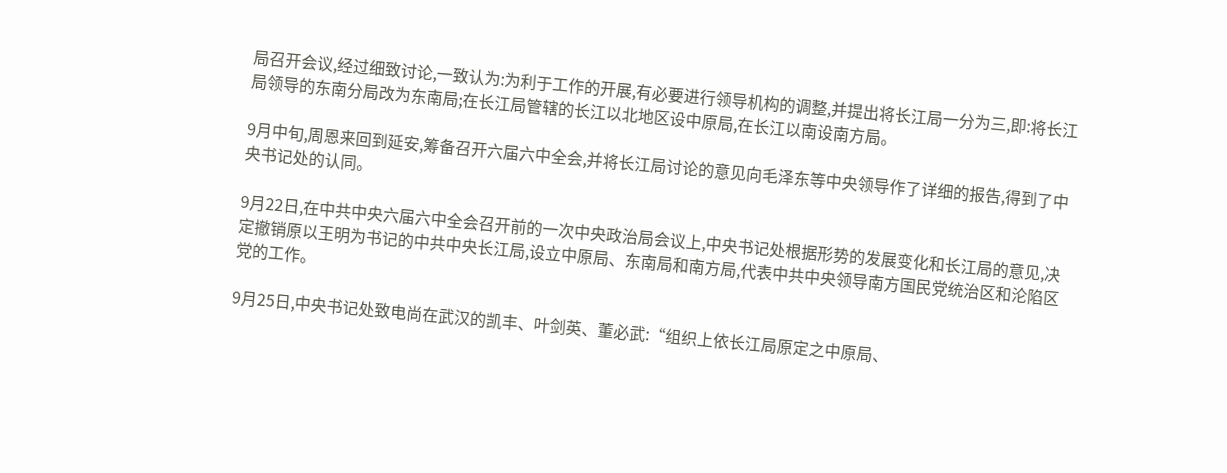局召开会议,经过细致讨论,一致认为:为利于工作的开展,有必要进行领导机构的调整,并提出将长江局一分为三,即:将长江局领导的东南分局改为东南局;在长江局管辖的长江以北地区设中原局,在长江以南设南方局。

9月中旬,周恩来回到延安,筹备召开六届六中全会,并将长江局讨论的意见向毛泽东等中央领导作了详细的报告,得到了中央书记处的认同。

9月22日,在中共中央六届六中全会召开前的一次中央政治局会议上,中央书记处根据形势的发展变化和长江局的意见,决定撤销原以王明为书记的中共中央长江局,设立中原局、东南局和南方局,代表中共中央领导南方国民党统治区和沦陷区党的工作。

9月25日,中央书记处致电尚在武汉的凯丰、叶剑英、董必武:“组织上依长江局原定之中原局、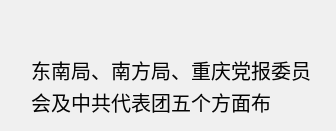东南局、南方局、重庆党报委员会及中共代表团五个方面布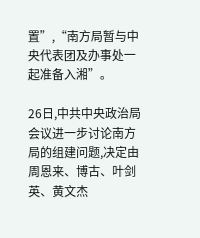置”,“南方局暂与中央代表团及办事处一起准备入湘”。

26日,中共中央政治局会议进一步讨论南方局的组建问题,决定由周恩来、博古、叶剑英、黄文杰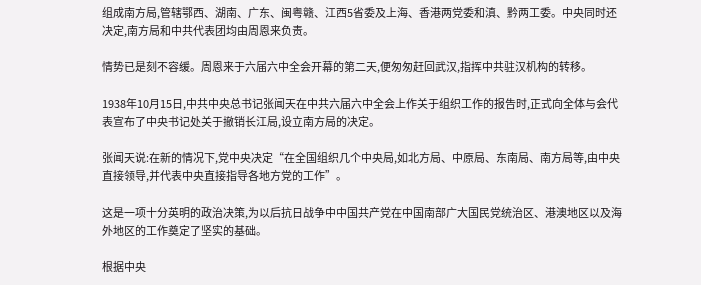组成南方局,管辖鄂西、湖南、广东、闽粤赣、江西5省委及上海、香港两党委和滇、黔两工委。中央同时还决定,南方局和中共代表团均由周恩来负责。

情势已是刻不容缓。周恩来于六届六中全会开幕的第二天,便匆匆赶回武汉,指挥中共驻汉机构的转移。

1938年10月15日,中共中央总书记张闻天在中共六届六中全会上作关于组织工作的报告时,正式向全体与会代表宣布了中央书记处关于撤销长江局,设立南方局的决定。

张闻天说:在新的情况下,党中央决定“在全国组织几个中央局,如北方局、中原局、东南局、南方局等,由中央直接领导,并代表中央直接指导各地方党的工作”。

这是一项十分英明的政治决策,为以后抗日战争中中国共产党在中国南部广大国民党统治区、港澳地区以及海外地区的工作奠定了坚实的基础。

根据中央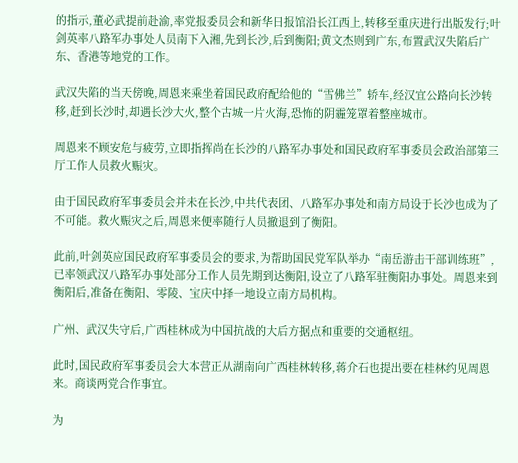的指示,董必武提前赴渝,率党报委员会和新华日报馆沿长江西上,转移至重庆进行出版发行;叶剑英率八路军办事处人员南下入湘,先到长沙,后到衡阳;黄文杰则到广东,布置武汉失陷后广东、香港等地党的工作。

武汉失陷的当天傍晚,周恩来乘坐着国民政府配给他的“雪佛兰”轿车,经汉宜公路向长沙转移,赶到长沙时,却遇长沙大火,整个古城一片火海,恐怖的阴霾笼罩着整座城市。

周恩来不顾安危与疲劳,立即指挥尚在长沙的八路军办事处和国民政府军事委员会政治部第三厅工作人员救火赈灾。

由于国民政府军事委员会并未在长沙,中共代表团、八路军办事处和南方局设于长沙也成为了不可能。救火赈灾之后,周恩来便率随行人员撤退到了衡阳。

此前,叶剑英应国民政府军事委员会的要求,为帮助国民党军队举办“南岳游击干部训练班”,已率领武汉八路军办事处部分工作人员先期到达衡阳,设立了八路军驻衡阳办事处。周恩来到衡阳后,准备在衡阳、零陵、宝庆中择一地设立南方局机构。

广州、武汉失守后,广西桂林成为中国抗战的大后方据点和重要的交通枢纽。

此时,国民政府军事委员会大本营正从湖南向广西桂林转移,蒋介石也提出要在桂林约见周恩来。商谈两党合作事宜。

为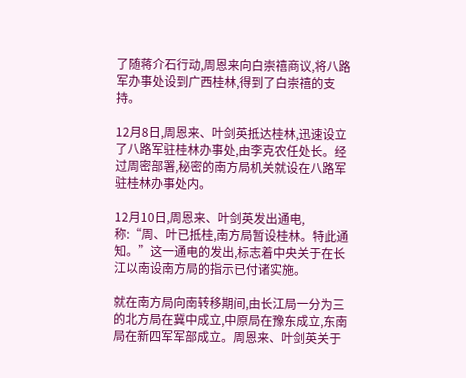了随蒋介石行动,周恩来向白崇禧商议,将八路军办事处设到广西桂林,得到了白崇禧的支持。

12月8日,周恩来、叶剑英抵达桂林,迅速设立了八路军驻桂林办事处,由李克农任处长。经过周密部署,秘密的南方局机关就设在八路军驻桂林办事处内。

12月10日,周恩来、叶剑英发出通电,称:“周、叶已抵桂,南方局暂设桂林。特此通知。”这一通电的发出,标志着中央关于在长江以南设南方局的指示已付诸实施。

就在南方局向南转移期间,由长江局一分为三的北方局在冀中成立,中原局在豫东成立,东南局在新四军军部成立。周恩来、叶剑英关于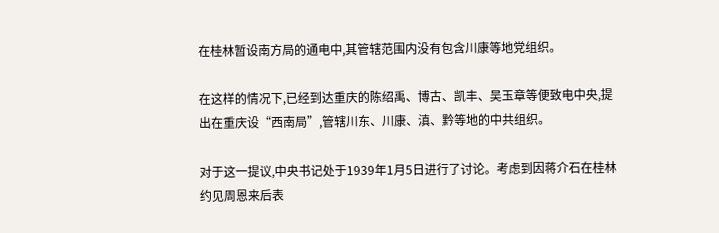在桂林暂设南方局的通电中,其管辖范围内没有包含川康等地党组织。

在这样的情况下,已经到达重庆的陈绍禹、博古、凯丰、吴玉章等便致电中央,提出在重庆设“西南局”,管辖川东、川康、滇、黔等地的中共组织。

对于这一提议,中央书记处于1939年1月5日进行了讨论。考虑到因蒋介石在桂林约见周恩来后表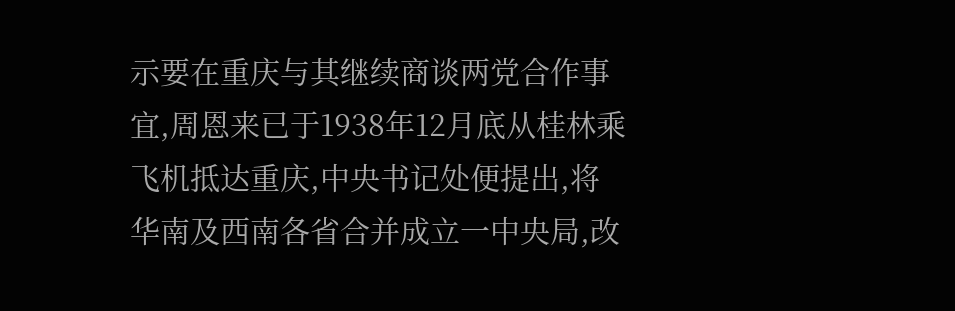示要在重庆与其继续商谈两党合作事宜,周恩来已于1938年12月底从桂林乘飞机抵达重庆,中央书记处便提出,将华南及西南各省合并成立一中央局,改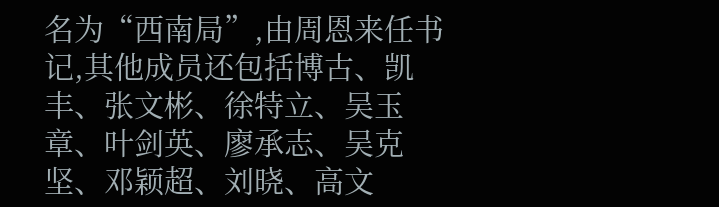名为“西南局”,由周恩来任书记,其他成员还包括博古、凯丰、张文彬、徐特立、吴玉章、叶剑英、廖承志、吴克坚、邓颖超、刘晓、高文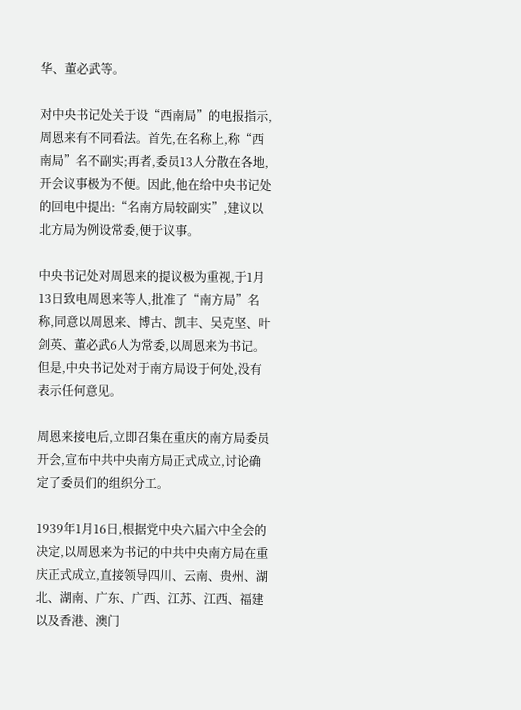华、董必武等。

对中央书记处关于设“西南局”的电报指示,周恩来有不同看法。首先,在名称上,称“西南局”名不副实;再者,委员13人分散在各地,开会议事极为不便。因此,他在给中央书记处的回电中提出:“名南方局较副实”,建议以北方局为例设常委,便于议事。

中央书记处对周恩来的提议极为重视,于1月13日致电周恩来等人,批准了“南方局”名称,同意以周恩来、博古、凯丰、吴克坚、叶剑英、董必武6人为常委,以周恩来为书记。但是,中央书记处对于南方局设于何处,没有表示任何意见。

周恩来接电后,立即召集在重庆的南方局委员开会,宣布中共中央南方局正式成立,讨论确定了委员们的组织分工。

1939年1月16日,根据党中央六届六中全会的决定,以周恩来为书记的中共中央南方局在重庆正式成立,直接领导四川、云南、贵州、湖北、湖南、广东、广西、江苏、江西、福建以及香港、澳门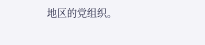地区的党组织。